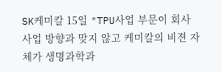SK케미칼 15일 "TPU사업 부문이 회사 사업 방향과 맞지 않고 케미칼의 비젼 자체가 생명과학과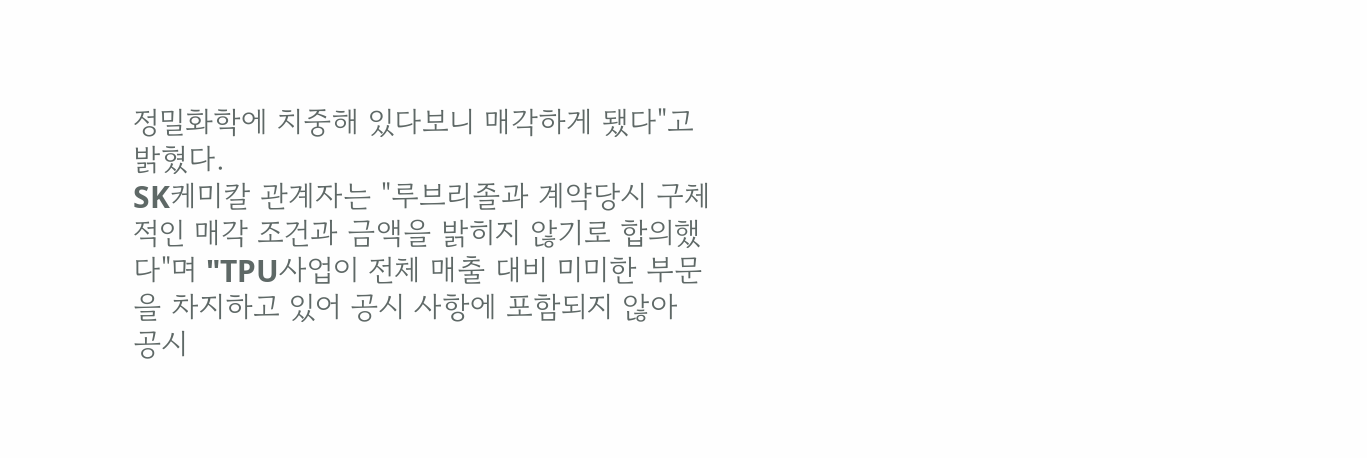정밀화학에 치중해 있다보니 매각하게 됐다"고 밝혔다.
SK케미칼 관계자는 "루브리졸과 계약당시 구체적인 매각 조건과 금액을 밝히지 않기로 합의했다"며 "TPU사업이 전체 매출 대비 미미한 부문을 차지하고 있어 공시 사항에 포함되지 않아 공시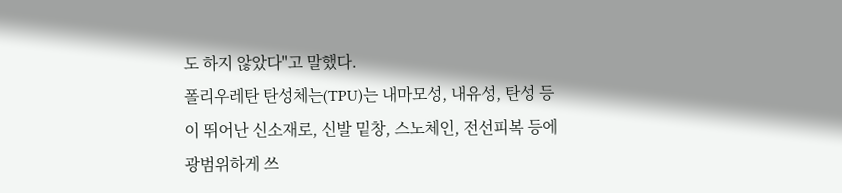도 하지 않았다"고 말했다.
폴리우레탄 탄성체는(TPU)는 내마모성, 내유성, 탄성 등이 뛰어난 신소재로, 신발 밑창, 스노체인, 전선피복 등에 광범위하게 쓰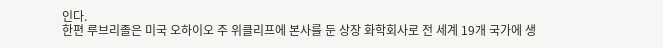인다.
한편 루브리졸은 미국 오하이오 주 위클리프에 본사를 둔 상장 화학회사로 전 세계 19개 국가에 생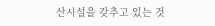산시설을 갖추고 있는 것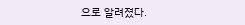으로 알려졌다.